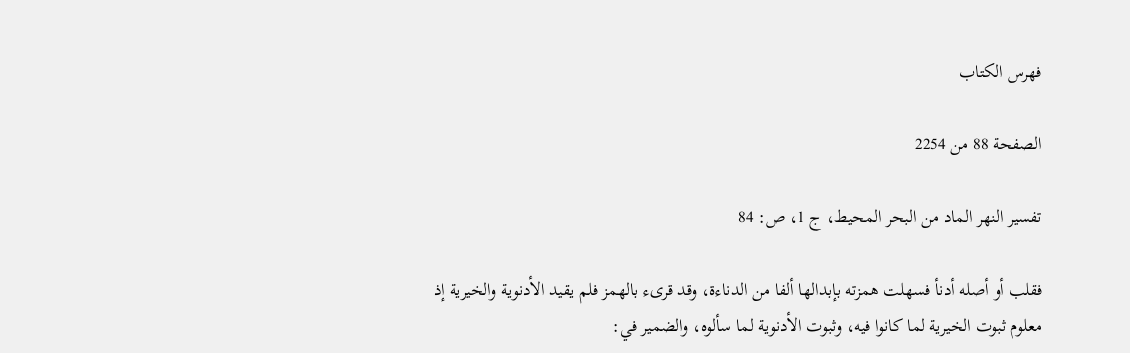فهرس الكتاب

الصفحة 88 من 2254

تفسير النهر الماد من البحر المحيط، ج 1، ص: 84

فقلب أو أصله أدنأ فسهلت همزته بإبدالها ألفا من الدناءة، وقد قرىء بالهمز فلم يقيد الأدنوية والخيرية إذ معلوم ثبوت الخيرية لما كانوا فيه، وثبوت الأدنوية لما سألوه، والضمير في: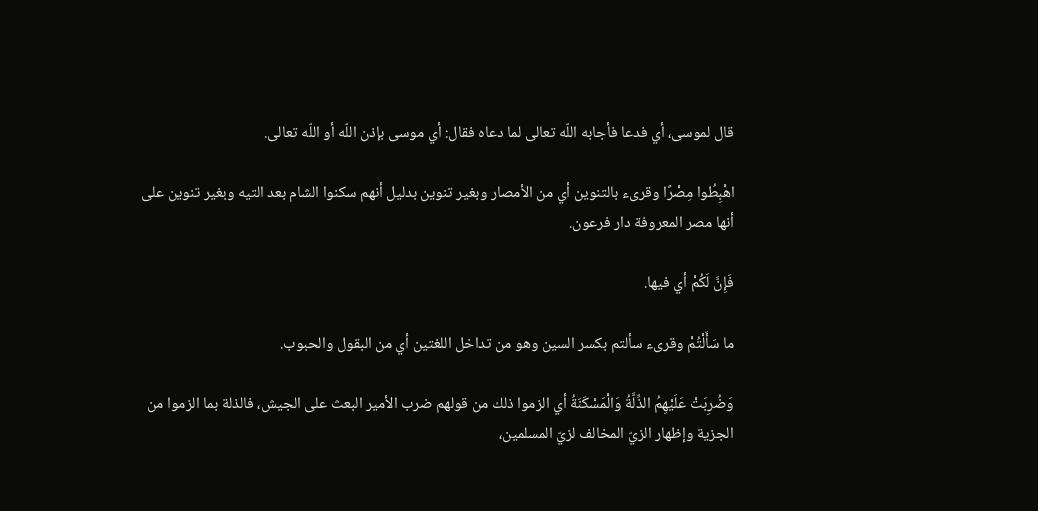قال لموسى، أي فدعا فأجابه اللّه تعالى لما دعاه فقال: أي موسى بإذن اللّه أو اللّه تعالى.

اهْبِطُوا مِصْرًا وقرىء بالتنوين أي من الأمصار وبغير تنوين بدليل أنهم سكنوا الشام بعد التيه وبغير تنوين على أنها مصر المعروفة دار فرعون.

فَإِنَّ لَكُمْ أي فيها.

ما سَأَلْتُمْ وقرىء سألتم بكسر السين وهو من تداخل اللغتين أي من البقول والحبوب.

وَضُرِبَتْ عَلَيْهِمُ الذِّلَّةُ وَالْمَسْكَنَةُ أي الزموا ذلك من قولهم ضرب الأمير البعث على الجيش، فالذلة بما الزموا من الجزية وإظهار الزيّ المخالف لزيّ المسلمين،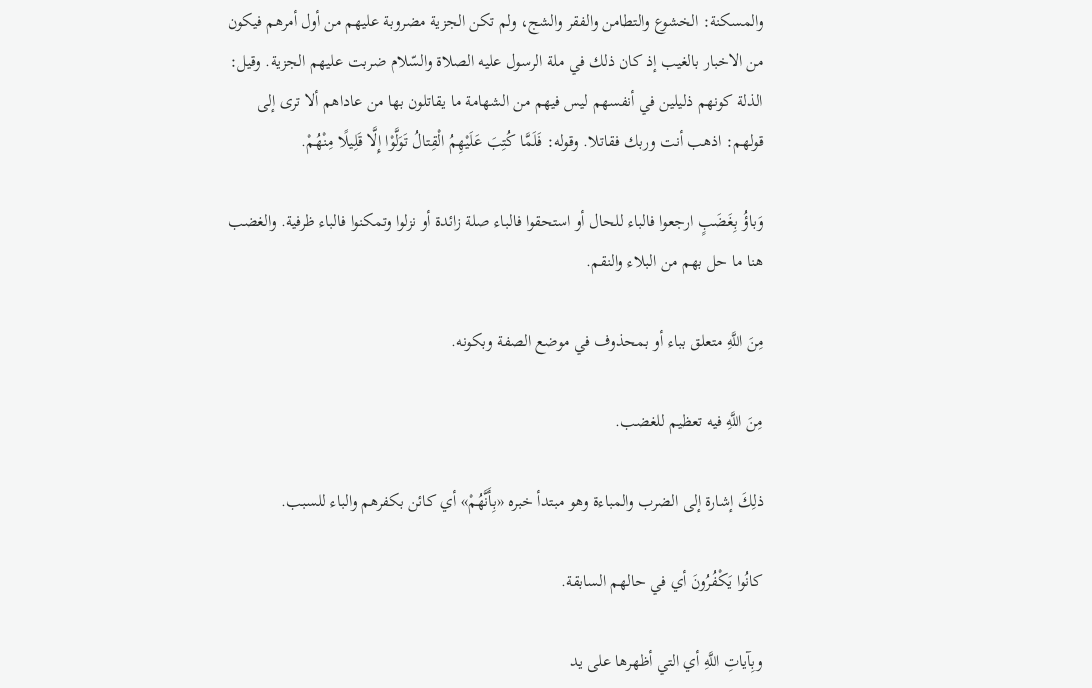والمسكنة: الخشوع والتطامن والفقر والشج، ولم تكن الجزية مضروبة عليهم من أول أمرهم فيكون من الاخبار بالغيب إذ كان ذلك في ملة الرسول عليه الصلاة والسّلام ضربت عليهم الجزية. وقيل: الذلة كونهم ذليلين في أنفسهم ليس فيهم من الشهامة ما يقاتلون بها من عاداهم ألا ترى إلى قولهم: اذهب أنت وربك فقاتلا. وقوله: فَلَمَّا كُتِبَ عَلَيْهِمُ الْقِتالُ تَوَلَّوْا إِلَّا قَلِيلًا مِنْهُمْ.

وَباؤُ بِغَضَبٍ ارجعوا فالباء للحال أو استحقوا فالباء صلة زائدة أو نزلوا وتمكنوا فالباء ظرفية. والغضب هنا ما حل بهم من البلاء والنقم.

مِنَ اللَّهِ متعلق بباء أو بمحذوف في موضع الصفة وبكونه.

مِنَ اللَّهِ فيه تعظيم للغضب.

ذلِكَ إشارة إلى الضرب والمباءة وهو مبتدأ خبره «بِأَنَّهُمْ» أي كائن بكفرهم والباء للسبب.

كانُوا يَكْفُرُونَ أي في حالهم السابقة.

وبِآياتِ اللَّهِ أي التي أظهرها على يد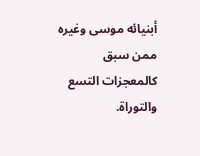أبنيائه موسى وغيره ممن سبق كالمعجزات التسع والتوراة.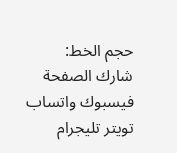حجم الخط:
شارك الصفحة
فيسبوك واتساب تويتر تليجرام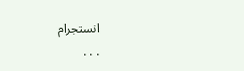انستجرام
. . .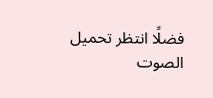فضلًا انتظر تحميل الصوت